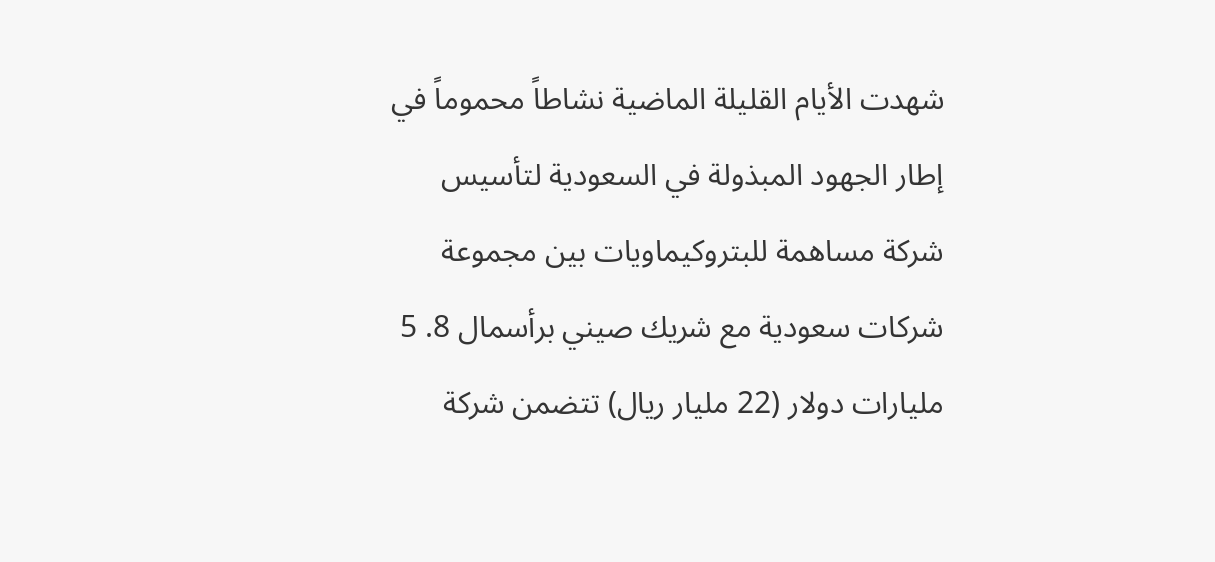شهدت الأيام القليلة الماضية نشاطاً محموماً في إطار الجهود المبذولة في السعودية لتأسيس شركة مساهمة للبتروكيماويات بين مجموعة شركات سعودية مع شريك صيني برأسمال 8. 5 مليارات دولار (22 مليار ريال) تتضمن شركة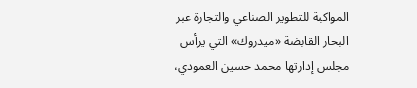المواكبة للتطوير الصناعي والتجارة عبر البحار القابضة «ميدروك» التي يرأس مجلس إدارتها محمد حسين العمودي،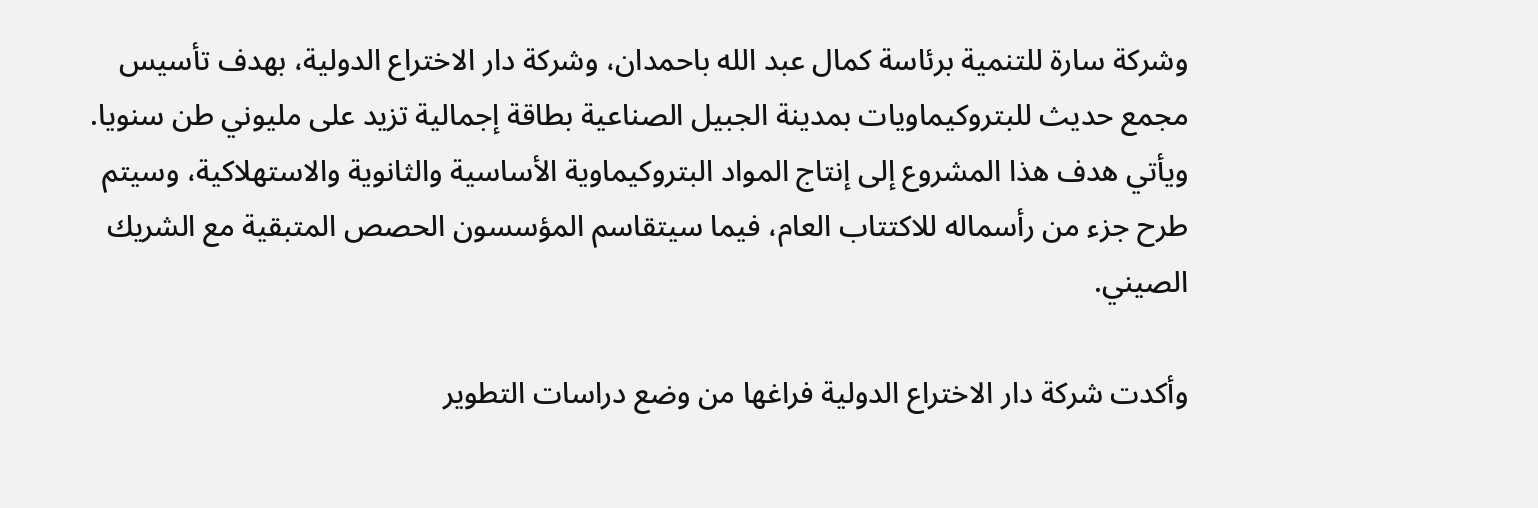وشركة سارة للتنمية برئاسة كمال عبد الله باحمدان، وشركة دار الاختراع الدولية، بهدف تأسيس مجمع حديث للبتروكيماويات بمدينة الجبيل الصناعية بطاقة إجمالية تزيد على مليوني طن سنويا. ويأتي هدف هذا المشروع إلى إنتاج المواد البتروكيماوية الأساسية والثانوية والاستهلاكية، وسيتم طرح جزء من رأسماله للاكتتاب العام، فيما سيتقاسم المؤسسون الحصص المتبقية مع الشريك الصيني.

وأكدت شركة دار الاختراع الدولية فراغها من وضع دراسات التطوير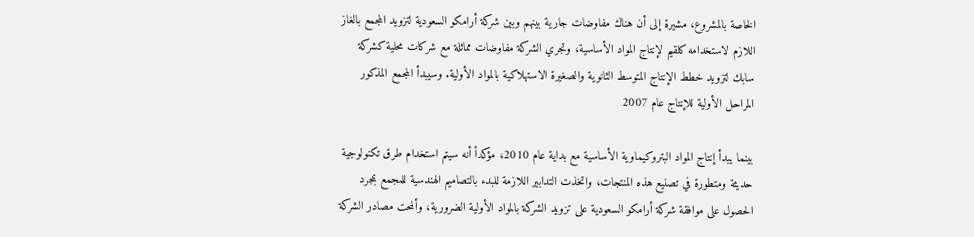الخاصة بالمشروع، مشيرة إلى أن هناك مفاوضات جارية بينهم وبين شركة أرامكو السعودية لتزويد المجمع بالغاز اللازم لاستخدامه كلقيم لإنتاج المواد الأساسية، وتجري الشركة مفاوضات مماثلة مع شركات محلية كشركة سابك لتزويد خطط الإنتاج المتوسط الثانوية والصغيرة الاستهلاكية بالمواد الأولية. وسيبدأ المجمع المذكور المراحل الأولية للإنتاج عام 2007

بينما يبدأ إنتاج المواد البتروكيماوية الأساسية مع بداية عام 2010، مؤكداً أنه سيتم استخدام طرق تكنولوجية حديثة ومتطورة في تصنيع هذه المنتجات، واتخذت التدابير اللازمة للبدء بالتصاميم الهندسية للمجمع بمجرد الحصول على موافقة شركة أرامكو السعودية على تزويد الشركة بالمواد الأولية الضرورية، وألمحت مصادر الشركة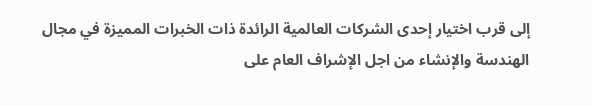إلى قرب اختيار إحدى الشركات العالمية الرائدة ذات الخبرات المميزة في مجال الهندسة والإنشاء من اجل الإشراف العام على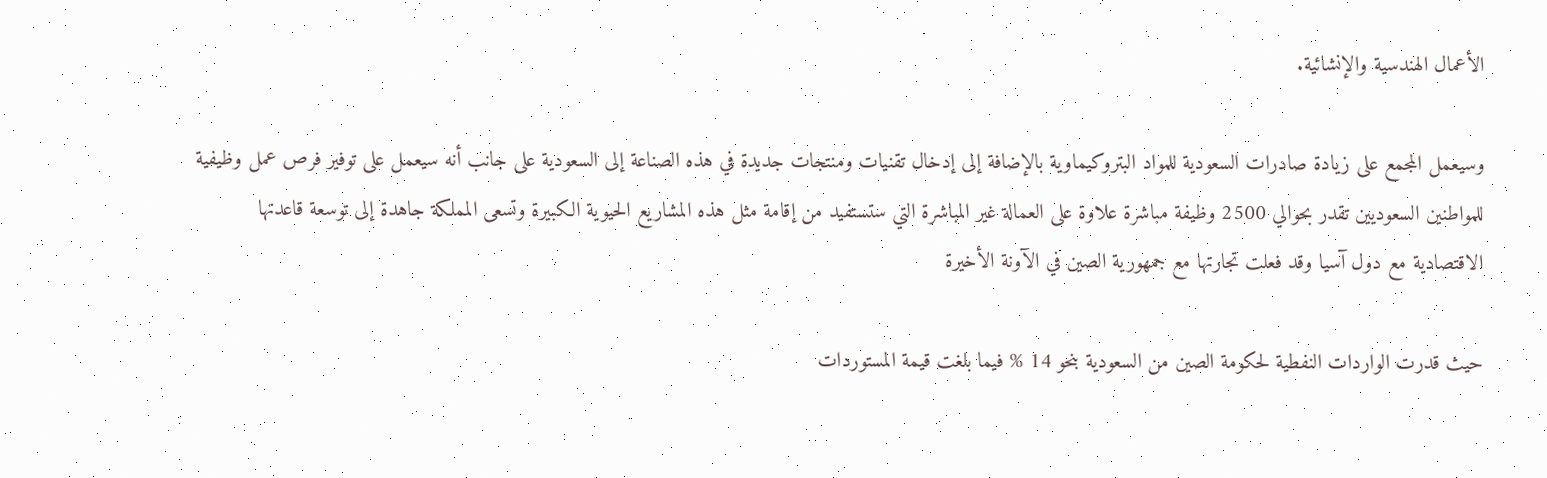الأعمال الهندسية والإنشائية.

وسيعمل المجمع على زيادة صادرات السعودية للمواد البتروكيماوية بالإضافة إلى إدخال تقنيات ومنتجات جديدة في هذه الصناعة إلى السعودية على جانب أنه سيعمل على توفير فرص عمل وظيفية للمواطنين السعوديين تقدر بحوالي 2500 وظيفة مباشرة علاوة على العمالة غير المباشرة التي ستستفيد من إقامة مثل هذه المشاريع الحيوية الكبيرة وتسعى المملكة جاهدة إلى توسعة قاعدتها الاقتصادية مع دول آسيا وقد فعلت تجارتها مع جمهورية الصين في الآونة الأخيرة

حيث قدرت الواردات النفطية لحكومة الصين من السعودية بنحو 14 % فيما بلغت قيمة المستوردات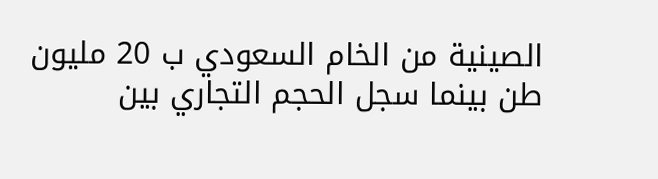الصينية من الخام السعودي ب 20 مليون طن بينما سجل الحجم التجاري بين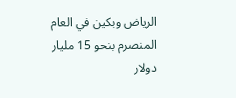الرياض وبكين في العام المنصرم بنحو 15 مليار دولار